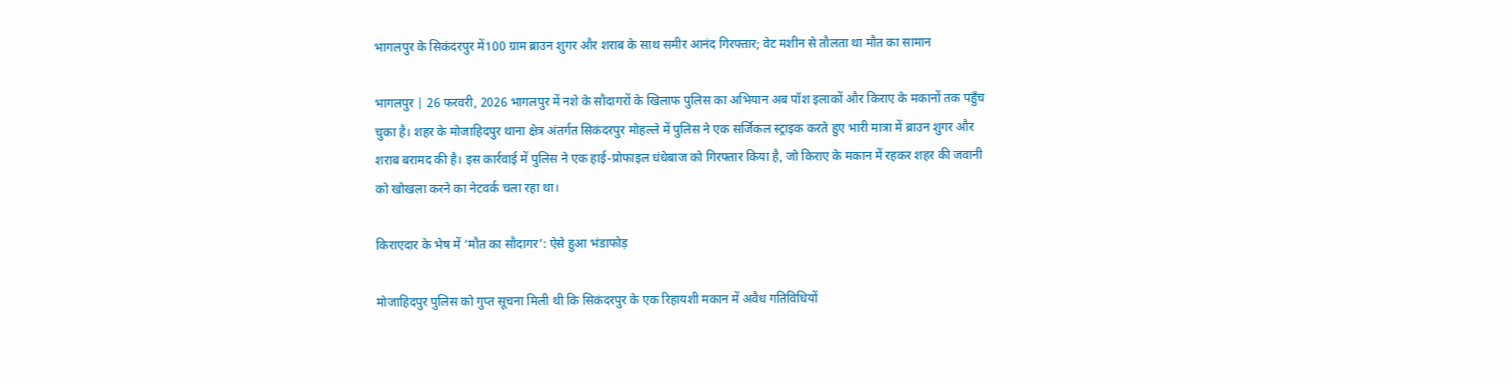भागलपुर के सिकंदरपुर में100 ग्राम ब्राउन शुगर और शराब के साथ समीर आनंद गिरफ्तार; वेट मशीन से तौलता था मौत का सामान

भागलपुर | 26 फरवरी, 2026 भागलपुर में नशे के सौदागरों के खिलाफ पुलिस का अभियान अब पॉश इलाकों और किराए के मकानों तक पहुँच चुका है। शहर के मोजाहिदपुर थाना क्षेत्र अंतर्गत सिकंदरपुर मोहल्ले में पुलिस ने एक सर्जिकल स्ट्राइक करते हुए भारी मात्रा में ब्राउन शुगर और शराब बरामद की है। इस कार्रवाई में पुलिस ने एक हाई-प्रोफाइल धंधेबाज को गिरफ्तार किया है, जो किराए के मकान में रहकर शहर की जवानी को खोखला करने का नेटवर्क चला रहा था।

किराएदार के भेष में ‘मौत का सौदागर’: ऐसे हुआ भंडाफोड़

मोजाहिदपुर पुलिस को गुप्त सूचना मिली थी कि सिकंदरपुर के एक रिहायशी मकान में अवैध गतिविधियों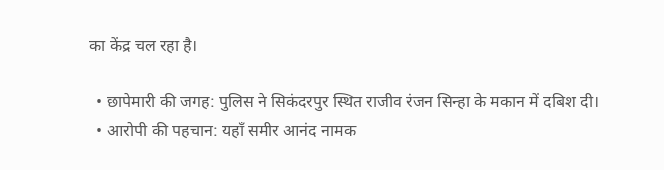का केंद्र चल रहा है।

  • छापेमारी की जगह: पुलिस ने सिकंदरपुर स्थित राजीव रंजन सिन्हा के मकान में दबिश दी।
  • आरोपी की पहचान: यहाँ समीर आनंद नामक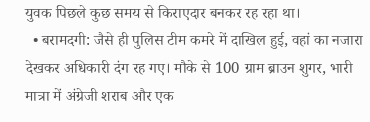युवक पिछले कुछ समय से किराएदार बनकर रह रहा था।
  • बरामदगी: जैसे ही पुलिस टीम कमरे में दाखिल हुई, वहां का नजारा देखकर अधिकारी दंग रह गए। मौके से 100 ग्राम ब्राउन शुगर, भारी मात्रा में अंग्रेजी शराब और एक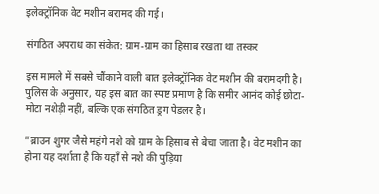इलेक्ट्रॉनिक वेट मशीन बरामद की गई।

संगठित अपराध का संकेत: ग्राम-ग्राम का हिसाब रखता था तस्कर

इस मामले में सबसे चौंकाने वाली बात इलेक्ट्रॉनिक वेट मशीन की बरामदगी है। पुलिस के अनुसार, यह इस बात का स्पष्ट प्रमाण है कि समीर आनंद कोई छोटा-मोटा नशेड़ी नहीं, बल्कि एक संगठित ड्रग पेडलर है।

”ब्राउन शुगर जैसे महंगे नशे को ग्राम के हिसाब से बेचा जाता है। वेट मशीन का होना यह दर्शाता है कि यहाँ से नशे की पुड़िया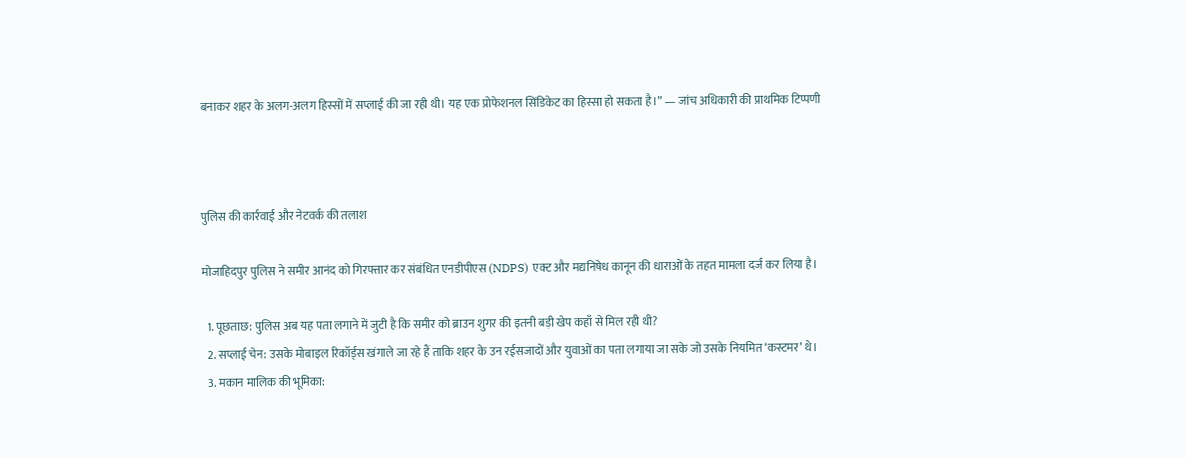बनाकर शहर के अलग-अलग हिस्सों में सप्लाई की जा रही थी। यह एक प्रोफेशनल सिंडिकेट का हिस्सा हो सकता है।” — जांच अधिकारी की प्राथमिक टिप्पणी



पुलिस की कार्रवाई और नेटवर्क की तलाश

मोजाहिदपुर पुलिस ने समीर आनंद को गिरफ्तार कर संबंधित एनडीपीएस (NDPS) एक्ट और मद्यनिषेध कानून की धाराओं के तहत मामला दर्ज कर लिया है।

  1. पूछताछ: पुलिस अब यह पता लगाने में जुटी है कि समीर को ब्राउन शुगर की इतनी बड़ी खेप कहाँ से मिल रही थी?
  2. सप्लाई चेन: उसके मोबाइल रिकॉर्ड्स खंगाले जा रहे हैं ताकि शहर के उन रईसजादों और युवाओं का पता लगाया जा सके जो उसके नियमित ‘कस्टमर’ थे।
  3. मकान मालिक की भूमिका: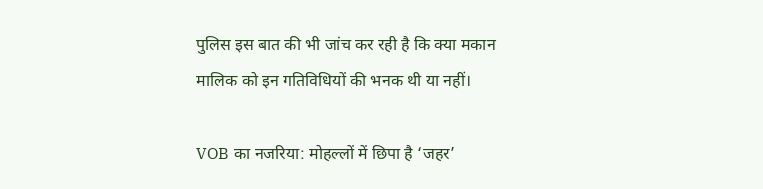पुलिस इस बात की भी जांच कर रही है कि क्या मकान मालिक को इन गतिविधियों की भनक थी या नहीं।

VOB का नजरिया: मोहल्लों में छिपा है ‘जहर’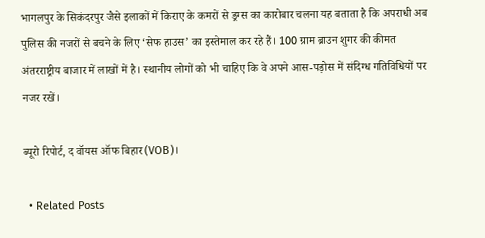भागलपुर के सिकंदरपुर जैसे इलाकों में किराए के कमरों से ड्रग्स का कारोबार चलना यह बताता है कि अपराधी अब पुलिस की नजरों से बचने के लिए ‘सेफ हाउस’ का इस्तेमाल कर रहे हैं। 100 ग्राम ब्राउन शुगर की कीमत अंतरराष्ट्रीय बाजार में लाखों में है। स्थानीय लोगों को भी चाहिए कि वे अपने आस-पड़ोस में संदिग्ध गतिविधियों पर नजर रखें।

ब्यूरो रिपोर्ट, द वॉयस ऑफ बिहार (VOB)।

  • Related Posts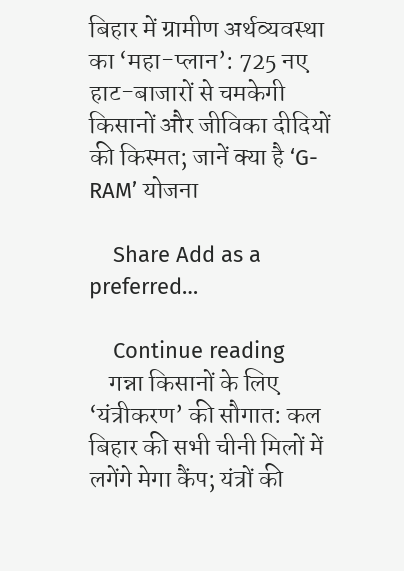बिहार में ग्रामीण अर्थव्यवस्था का ‘महा-प्लान’: 725 नए हाट-बाजारों से चमकेगी किसानों और जीविका दीदियों की किस्मत; जानें क्या है ‘G-RAM’ योजना

    Share Add as a preferred…

    Continue reading
    गन्ना किसानों के लिए ‘यंत्रीकरण’ की सौगात: कल बिहार की सभी चीनी मिलों में लगेंगे मेगा कैंप; यंत्रों की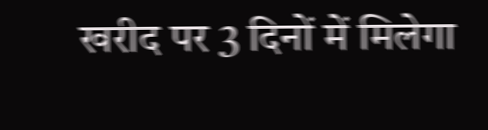खरीद पर 3 दिनों में मिलेगा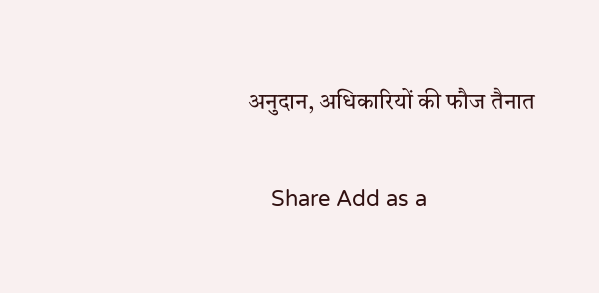अनुदान, अधिकारियों की फौज तैनात

    Share Add as a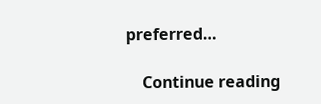preferred…

    Continue reading